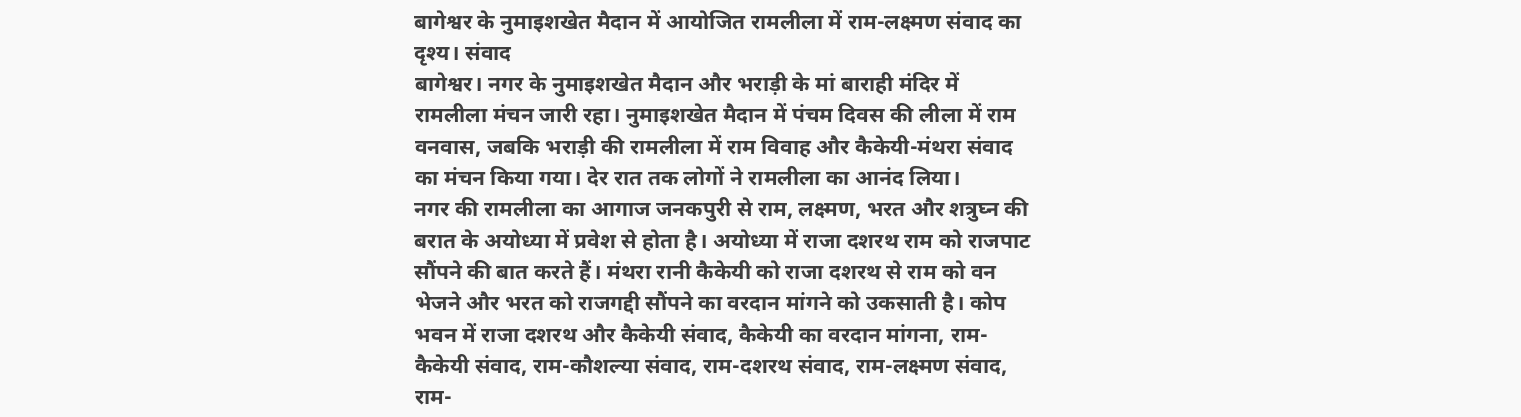बागेश्वर के नुमाइशखेत मैदान में आयोजित रामलीला में राम-लक्ष्मण संवाद का दृश्य। संवाद
बागेश्वर। नगर के नुमाइशखेत मैदान और भराड़ी के मां बाराही मंदिर में रामलीला मंचन जारी रहा। नुमाइशखेत मैदान में पंचम दिवस की लीला में राम वनवास, जबकि भराड़ी की रामलीला में राम विवाह और कैकेयी-मंथरा संवाद का मंचन किया गया। देर रात तक लोगों ने रामलीला का आनंद लिया।
नगर की रामलीला का आगाज जनकपुरी से राम, लक्ष्मण, भरत और शत्रुघ्न की बरात के अयोध्या में प्रवेश से होता है। अयोध्या में राजा दशरथ राम को राजपाट सौंपने की बात करते हैं। मंथरा रानी कैकेयी को राजा दशरथ से राम को वन भेजने और भरत को राजगद्दी सौंपने का वरदान मांगने को उकसाती है। कोप भवन में राजा दशरथ और कैकेयी संवाद, कैकेयी का वरदान मांगना, राम-कैकेयी संवाद, राम-कौशल्या संवाद, राम-दशरथ संवाद, राम-लक्ष्मण संवाद, राम-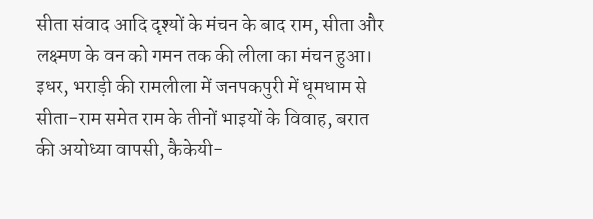सीता संवाद आदि दृश्यों के मंचन के बाद राम, सीता और लक्ष्मण के वन को गमन तक की लीला का मंचन हुआ।
इधर, भराड़ी की रामलीला में जनपकपुरी में धूमधाम से सीता-राम समेत राम के तीनों भाइयों के विवाह, बरात की अयोध्या वापसी, कैकेयी-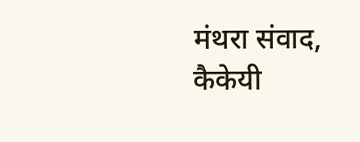मंथरा संवाद, कैकेयी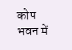कोप भवन में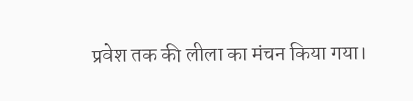प्रवेश तक की लीला का मंचन किया गया।